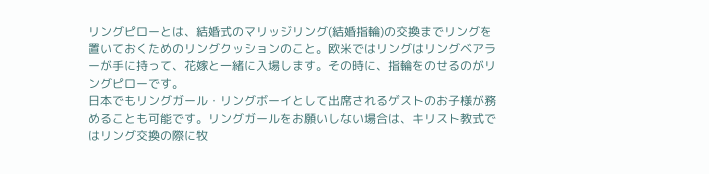リングピローとは、結婚式のマリッジリング(結婚指輪)の交換までリングを置いておくためのリングクッションのこと。欧米ではリングはリングベアラーが手に持って、花嫁と一緒に入場します。その時に、指輪をのせるのがリングピローです。
日本でもリングガール・リングボーイとして出席されるゲストのお子様が務めることも可能です。リングガールをお願いしない場合は、キリスト教式ではリング交換の際に牧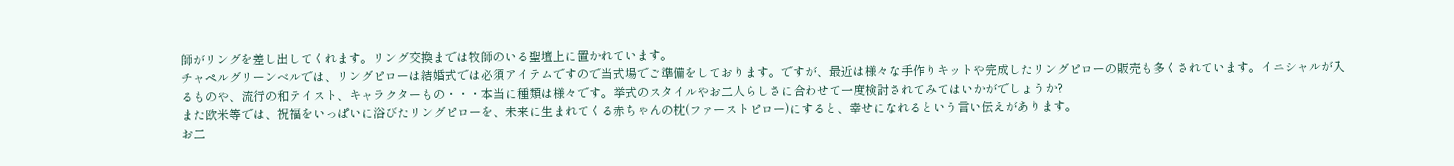師がリングを差し出してくれます。リング交換までは牧師のいる聖壇上に置かれています。
チャペルグリーンベルでは、リングピローは結婚式では必須アイテムですので当式場でご準備をしております。ですが、最近は様々な手作りキットや完成したリングピローの販売も多くされています。イニシャルが入るものや、流行の和テイスト、キャラクターもの・・・本当に種類は様々です。挙式のスタイルやお二人らしさに合わせて一度検討されてみてはいかがでしょうか?
また欧米等では、祝福をいっぱいに浴びたリングピローを、未来に生まれてくる赤ちゃんの枕(ファーストピロー)にすると、幸せになれるという言い伝えがあります。
お二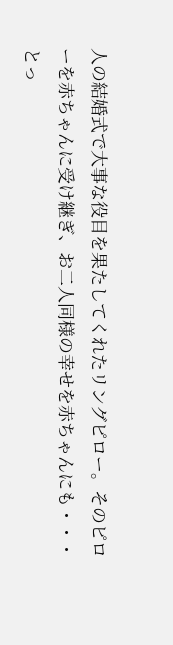人の結婚式で大事な役目を果たしてくれたリングピロー。そのピローを赤ちゃんに受け継ぎ、お二人同様の幸せを赤ちゃんにも・・・
とっ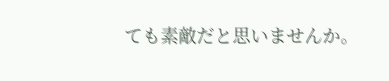ても素敵だと思いませんか。